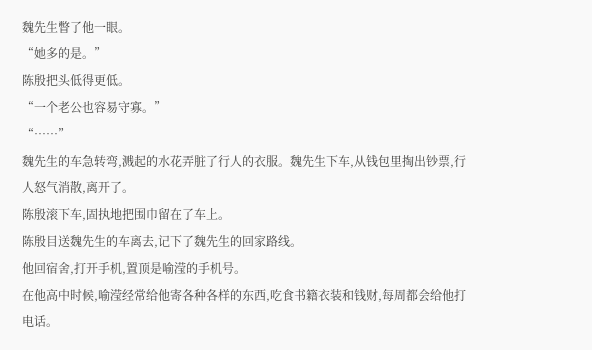魏先生瞥了他一眼。
“她多的是。”
陈殷把头低得更低。
“一个老公也容易守寡。”
“……”
魏先生的车急转弯,溅起的水花弄脏了行人的衣服。魏先生下车,从钱包里掏出钞票,行人怒气消散,离开了。
陈殷滚下车,固执地把围巾留在了车上。
陈殷目送魏先生的车离去,记下了魏先生的回家路线。
他回宿舍,打开手机,置顶是喻滢的手机号。
在他高中时候,喻滢经常给他寄各种各样的东西,吃食书籍衣装和钱财,每周都会给他打电话。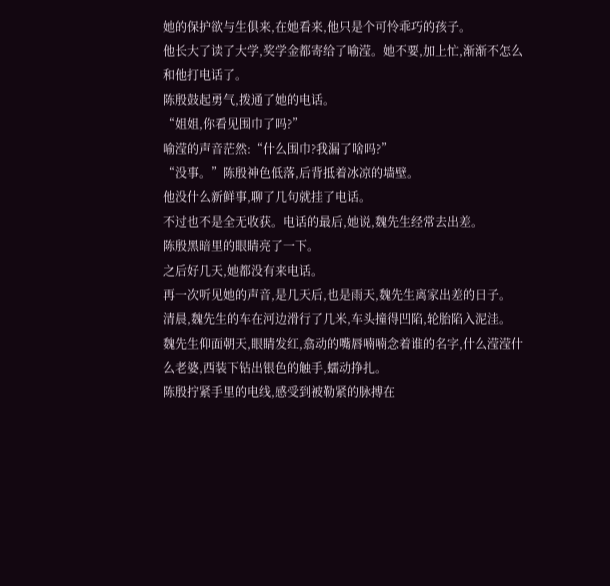她的保护欲与生俱来,在她看来,他只是个可怜乖巧的孩子。
他长大了读了大学,奖学金都寄给了喻滢。她不要,加上忙,渐渐不怎么和他打电话了。
陈殷鼓起勇气,拨通了她的电话。
“姐姐,你看见围巾了吗?”
喻滢的声音茫然:“什么围巾?我漏了啥吗?”
“没事。”陈殷神色低落,后背抵着冰凉的墙壁。
他没什么新鲜事,聊了几句就挂了电话。
不过也不是全无收获。电话的最后,她说,魏先生经常去出差。
陈殷黑暗里的眼睛亮了一下。
之后好几天,她都没有来电话。
再一次听见她的声音,是几天后,也是雨天,魏先生离家出差的日子。
清晨,魏先生的车在河边滑行了几米,车头撞得凹陷,轮胎陷入泥洼。
魏先生仰面朝天,眼睛发红,翕动的嘴唇喃喃念着谁的名字,什么滢滢什么老婆,西装下钻出银色的触手,蠕动挣扎。
陈殷拧紧手里的电线,感受到被勒紧的脉搏在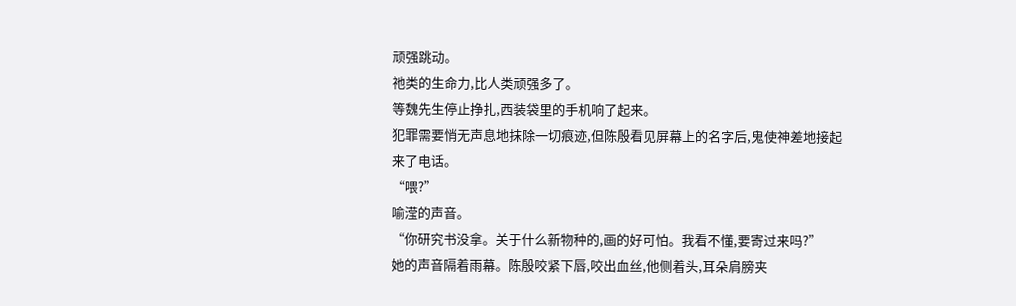顽强跳动。
祂类的生命力,比人类顽强多了。
等魏先生停止挣扎,西装袋里的手机响了起来。
犯罪需要悄无声息地抹除一切痕迹,但陈殷看见屏幕上的名字后,鬼使神差地接起来了电话。
“喂?”
喻滢的声音。
“你研究书没拿。关于什么新物种的,画的好可怕。我看不懂,要寄过来吗?”
她的声音隔着雨幕。陈殷咬紧下唇,咬出血丝,他侧着头,耳朵肩膀夹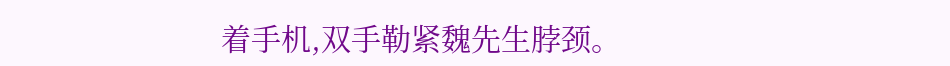着手机,双手勒紧魏先生脖颈。